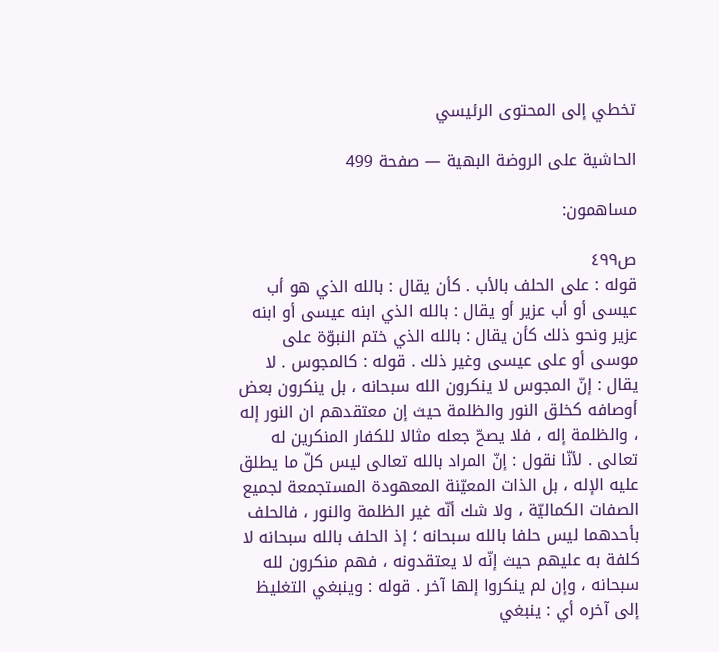تخطي إلى المحتوى الرئيسي

الحاشية على الروضة البهية — صفحة 499

مساهمون:

ص٤٩٩
قوله : على الحلف بالأب . كأن يقال : بالله الذي هو أب عيسى أو أب عزير أو يقال : بالله الذي ابنه عيسى أو ابنه عزير ونحو ذلك كأن يقال : بالله الذي ختم النبوّة على موسى أو على عيسى وغير ذلك . قوله : كالمجوس . لا يقال : إنّ المجوس لا ينكرون الله سبحانه ، بل ينكرون بعض أوصافه كخلق النور والظلمة حيث إن معتقدهم ان النور إله ، والظلمة إله ، فلا يصحّ جعله مثالا للكفار المنكرين له تعالى . لأنّا نقول : إنّ المراد بالله تعالى ليس كلّ ما يطلق عليه الإله ، بل الذات المعيّنة المعهودة المستجمعة لجميع الصفات الكماليّة ، ولا شك أنّه غير الظلمة والنور ، فالحلف بأحدهما ليس حلفا بالله سبحانه ؛ إذ الحلف بالله سبحانه لا كلفة به عليهم حيث إنّه لا يعتقدونه ، فهم منكرون لله سبحانه ، وإن لم ينكروا إلها آخر . قوله : وينبغي التغليظ إلى آخره أي : ينبغي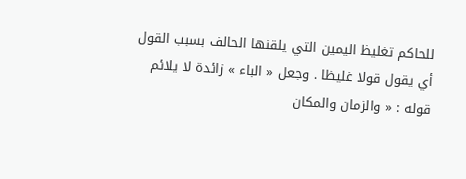للحاكم تغليظ اليمين التي يلقنها الحالف بسبب القول أي يقول قولا غليظا . وجعل « الباء » زائدة لا يلائم قوله : « والزمان والمكان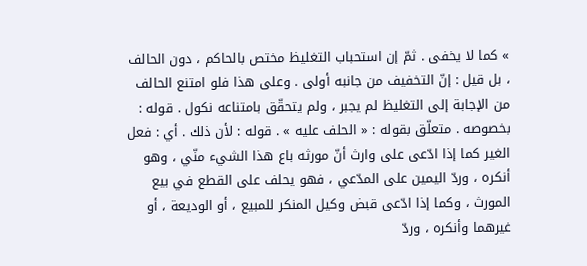» كما لا يخفى . ثمّ إن استحباب التغليظ مختص بالحاكم ، دون الحالف ، بل قيل : إنّ التخفيف من جانبه أولى . وعلى هذا فلو امتنع الحالف من الإجابة إلى التغليظ لم يجبر ، ولم يتحقّق بامتناعه نكول . قوله : بخصوصه . متعلّق بقوله : « الحلف عليه » . قوله : لأن ذلك . أي : فعل الغير كما إذا ادّعى على وارث أنّ مورثه باع هذا الشيء منّي ، وهو أنكره ، وردّ اليمين على المدّعي ، فهو يحلف على القطع في بيع المورث ، وكما إذا ادّعى قبض وكيل المنكر للمبيع ، أو الوديعة ، أو غيرهما وأنكره ، وردّ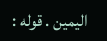اليمين . قوله :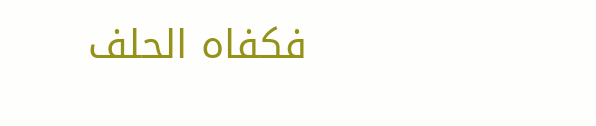فكفاه الحلف